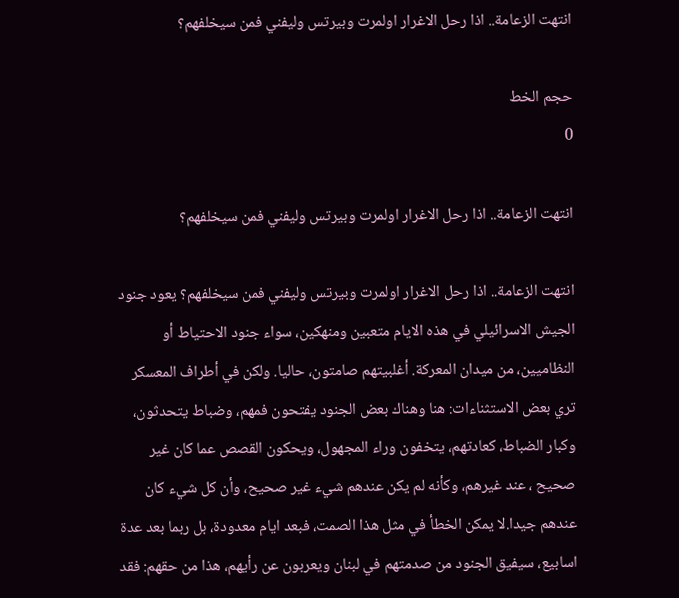انتهت الزعامة.. اذا رحل الاغرار اولمرت وبيرتس وليفني فمن سيخلفهم؟

حجم الخط
0

انتهت الزعامة.. اذا رحل الاغرار اولمرت وبيرتس وليفني فمن سيخلفهم؟

انتهت الزعامة.. اذا رحل الاغرار اولمرت وبيرتس وليفني فمن سيخلفهم؟ يعود جنود الجيش الاسرائيلي في هذه الايام متعبين ومنهكين، سواء جنود الاحتياط أو النظاميين، من ميدان المعركة. أغلبيتهم صامتون، حاليا. ولكن في أطراف المعسكر تري بعض الاستثناءات: هنا وهناك بعض الجنود يفتحون فمهم، وضباط يتحدثون، وكبار الضباط، كعادتهم، يتخفون وراء المجهول، ويحكون القصص عما كان غير صحيح ، عند غيرهم، وكأنه لم يكن عندهم شيء غير صحيح، وأن كل شيء كان عندهم جيدا.لا يمكن الخطأ في مثل هذا الصمت، فبعد ايام معدودة، بل ربما بعد عدة اسابيع، سيفيق الجنود من صدمتهم في لبنان ويعربون عن رأيهم، هذا من حقهم: فقد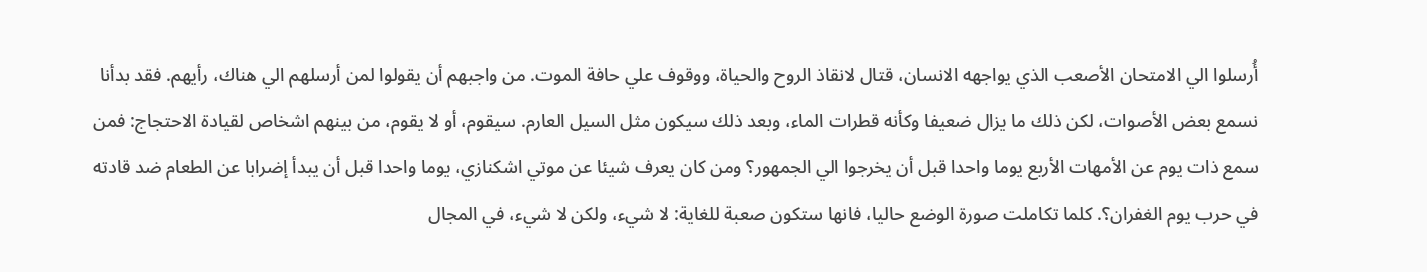أُرسلوا الي الامتحان الأصعب الذي يواجهه الانسان، قتال لانقاذ الروح والحياة، ووقوف علي حافة الموت. من واجبهم أن يقولوا لمن أرسلهم الي هناك، رأيهم. فقد بدأنا نسمع بعض الأصوات، لكن ذلك ما يزال ضعيفا وكأنه قطرات الماء، وبعد ذلك سيكون مثل السيل العارم. سيقوم، أو لا يقوم، من بينهم اشخاص لقيادة الاحتجاج: فمن سمع ذات يوم عن الأمهات الأربع يوما واحدا قبل أن يخرجوا الي الجمهور؟ ومن كان يعرف شيئا عن موتي اشكنازي، يوما واحدا قبل أن يبدأ إضرابا عن الطعام ضد قادته في حرب يوم الغفران؟. كلما تكاملت صورة الوضع حاليا، فانها ستكون صعبة للغاية: لا شيء، ولكن لا شيء، في المجال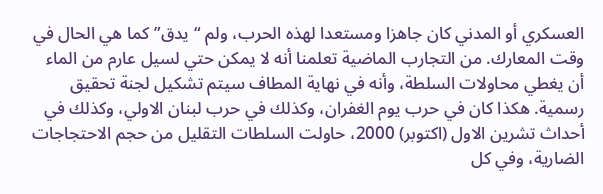العسكري أو المدني كان جاهزا ومستعدا لهذه الحرب، ولم “يدق” كما هي الحال في وقت المعارك. من التجارب الماضية تعلمنا أنه لا يمكن حتي لسيل عارم من الماء أن يغطي محاولات السلطة، وأنه في نهاية المطاف سيتم تشكيل لجنة تحقيق رسمية. هكذا كان في حرب يوم الغفران، وكذلك في حرب لبنان الاولي، وكذلك في أحداث تشرين الاول (اكتوبر) 2000، حاولت السلطات التقليل من حجم الاحتجاجات الضارية، وفي كل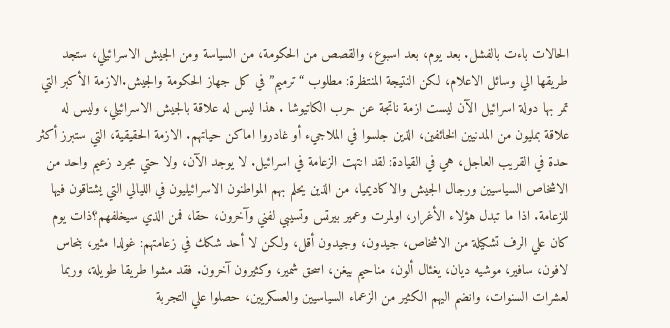الحالات باءت بالفشل. بعد يوم، بعد اسبوع، والقصص من الحكومة، من السياسة ومن الجيش الاسرائيلي، ستجد طريقها الي وسائل الاعلام، لكن النتيجة المنتظرة: مطلوب “ترميم” في كل جهاز الحكومة والجيش.الازمة الأكبر التي تمر بها دولة اسرائيل الآن ليست ازمة ناتجة عن حرب الكاتيوشا . هذا ليس له علاقة بالجيش الاسرائيلي، وليس له علاقة بمليون من المدنيين الخائفين، الذين جلسوا في الملاجيء أو غادروا اماكن حياتهم. الازمة الحقيقية، التي ستبرز أكثر حدة في القريب العاجل، هي في القيادة: لقد انتهت الزعامة في اسرائيل. لا يوجد الآن، ولا حتي مجرد زعيم واحد من الاشخاص السياسيين ورجال الجيش والاكاديميا، من الذين يحلم بهم المواطنون الاسرائيليون في الليالي التي يشتاقون فيها للزعامة. اذا ما تبدل هؤلاء الأغرار، اولمرت وعمير بيرتس وتسيبي لفني وآخرون، حقا، فمن الذي سيخلفهم؟ذات يوم كان علي الرف تشكيلة من الاشخاص، جيدون، وجيدون أقل، ولكن لا أحد شكك في زعامتهم: غولدا مئير، بنحاس لافون، سافير، موشيه ديان، يغئال ألون، مناحيم بيغن، اسحق شمير، وكثيرون آخرون. فقد مشوا طريقا طويلة، وربما لعشرات السنوات، وانضم اليهم الكثير من الزعماء السياسيين والعسكريين، حصلوا علي التجربة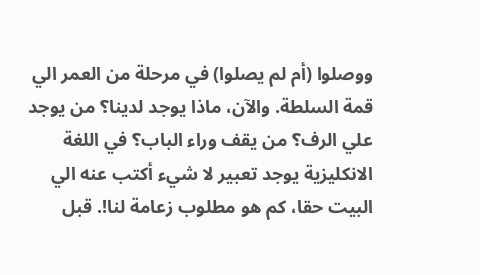ووصلوا (أم لم يصلوا) في مرحلة من العمر الي قمة السلطة. والآن، ماذا يوجد لدينا؟ من يوجد علي الرف؟ من يقف وراء الباب؟ في اللغة الانكليزية يوجد تعبير لا شيء أكتب عنه الي البيت حقا، كم هو مطلوب زعامة لنا!. قبل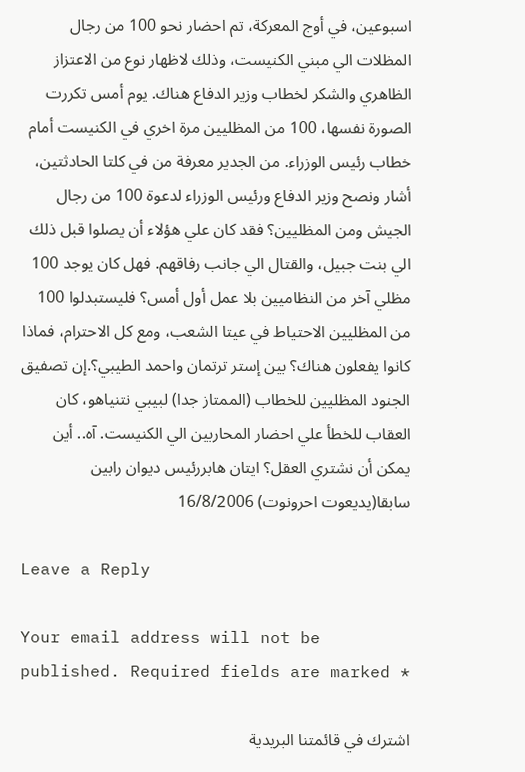اسبوعين، في أوج المعركة، تم احضار نحو 100 من رجال المظلات الي مبني الكنيست، وذلك لاظهار نوع من الاعتزاز الظاهري والشكر لخطاب وزير الدفاع هناك. يوم أمس تكررت الصورة نفسها، 100 من المظليين مرة اخري في الكنيست أمام خطاب رئيس الوزراء. من الجدير معرفة من في كلتا الحادثتين، أشار ونصح وزير الدفاع ورئيس الوزراء لدعوة 100 من رجال الجيش ومن المظليين؟ فقد كان علي هؤلاء أن يصلوا قبل ذلك الي بنت جبيل، والقتال الي جانب رفاقهم. فهل كان يوجد 100 مظلي آخر من النظاميين بلا عمل أول أمس؟ فليستبدلوا 100 من المظليين الاحتياط في عيتا الشعب، ومع كل الاحترام، فماذا كانوا يفعلون هناك؟ بين إستر ترتمان واحمد الطيبي؟.إن تصفيق الجنود المظليين للخطاب (الممتاز جدا) لبيبي نتنياهو، كان العقاب للخطأ علي احضار المحاربين الي الكنيست. آه.. أين يمكن أن نشتري العقل؟ ايتان هابررئيس ديوان رابين سابقا(يديعوت احرونوت) 16/8/2006

Leave a Reply

Your email address will not be published. Required fields are marked *

اشترك في قائمتنا البريدية